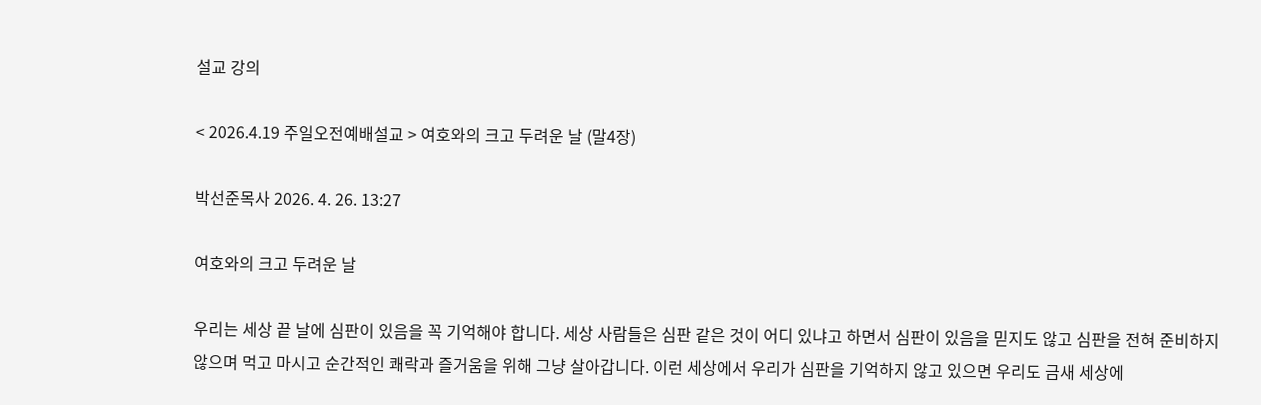설교 강의

< 2026.4.19 주일오전예배설교 > 여호와의 크고 두려운 날 (말4장)

박선준목사 2026. 4. 26. 13:27

여호와의 크고 두려운 날

우리는 세상 끝 날에 심판이 있음을 꼭 기억해야 합니다. 세상 사람들은 심판 같은 것이 어디 있냐고 하면서 심판이 있음을 믿지도 않고 심판을 전혀 준비하지 않으며 먹고 마시고 순간적인 쾌락과 즐거움을 위해 그냥 살아갑니다. 이런 세상에서 우리가 심판을 기억하지 않고 있으면 우리도 금새 세상에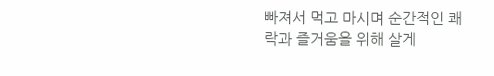빠져서 먹고 마시며 순간적인 쾌락과 즐거움을 위해 살게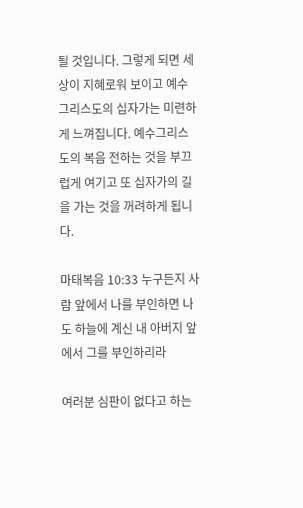될 것입니다. 그렇게 되면 세상이 지혜로워 보이고 예수그리스도의 십자가는 미련하게 느껴집니다. 예수그리스도의 복음 전하는 것을 부끄럽게 여기고 또 십자가의 길을 가는 것을 꺼려하게 됩니다.

마태복음 10:33 누구든지 사람 앞에서 나를 부인하면 나도 하늘에 계신 내 아버지 앞에서 그를 부인하리라

여러분 심판이 없다고 하는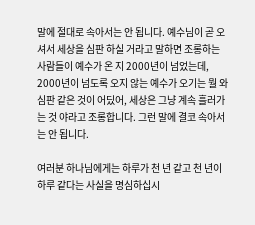말에 절대로 속아서는 안 됩니다. 예수님이 곧 오셔서 세상을 심판 하실 거라고 말하면 조롱하는 사람들이 예수가 온 지 2000년이 넘었는데, 2000년이 넘도록 오지 않는 예수가 오기는 뭘 와 심판 같은 것이 어딨어, 세상은 그냥 계속 흘러가는 것 야라고 조롱합니다. 그런 말에 결코 속아서는 안 됩니다.

여러분 하나님에게는 하루가 천 년 같고 천 년이 하루 같다는 사실을 명심하십시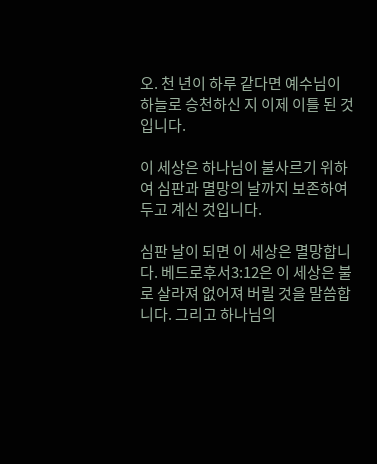오. 천 년이 하루 같다면 예수님이 하늘로 승천하신 지 이제 이틀 된 것입니다.

이 세상은 하나님이 불사르기 위하여 심판과 멸망의 날까지 보존하여 두고 계신 것입니다.

심판 날이 되면 이 세상은 멸망합니다. 베드로후서3:12은 이 세상은 불로 살라져 없어져 버릴 것을 말씀합니다. 그리고 하나님의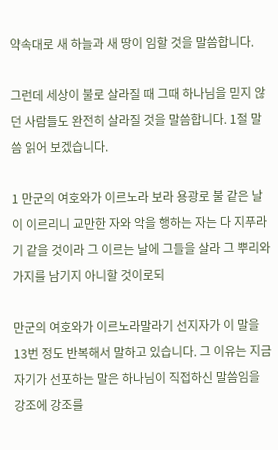약속대로 새 하늘과 새 땅이 임할 것을 말씀합니다.

그런데 세상이 불로 살라질 때 그때 하나님을 믿지 않던 사람들도 완전히 살라질 것을 말씀합니다. 1절 말씀 읽어 보겠습니다.

1 만군의 여호와가 이르노라 보라 용광로 불 같은 날이 이르리니 교만한 자와 악을 행하는 자는 다 지푸라기 같을 것이라 그 이르는 날에 그들을 살라 그 뿌리와 가지를 남기지 아니할 것이로되

만군의 여호와가 이르노라말라기 선지자가 이 말을 13번 정도 반복해서 말하고 있습니다. 그 이유는 지금 자기가 선포하는 말은 하나님이 직접하신 말씀임을 강조에 강조를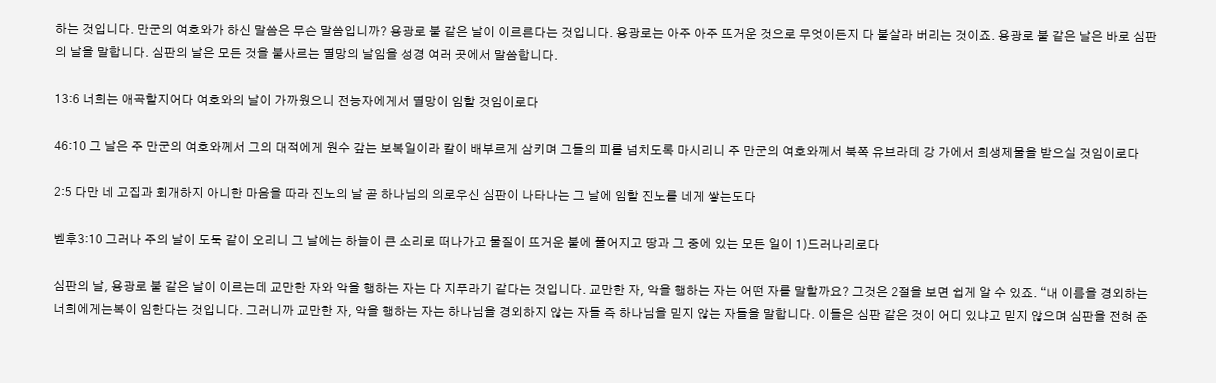하는 것입니다. 만군의 여호와가 하신 말씀은 무슨 말씀입니까? 용광로 불 같은 날이 이르른다는 것입니다. 용광로는 아주 아주 뜨거운 것으로 무엇이든지 다 불살라 버리는 것이죠. 용광로 불 같은 날은 바로 심판의 날을 말합니다. 심판의 날은 모든 것을 불사르는 멸망의 날임을 성경 여러 곳에서 말씀합니다.

13:6 너희는 애곡할지어다 여호와의 날이 가까웠으니 전능자에게서 멸망이 임할 것임이로다

46:10 그 날은 주 만군의 여호와께서 그의 대적에게 원수 갚는 보복일이라 칼이 배부르게 삼키며 그들의 피를 넘치도록 마시리니 주 만군의 여호와께서 북쪽 유브라데 강 가에서 희생제물을 받으실 것임이로다

2:5 다만 네 고집과 회개하지 아니한 마음을 따라 진노의 날 곧 하나님의 의로우신 심판이 나타나는 그 날에 임할 진노를 네게 쌓는도다

벧후3:10 그러나 주의 날이 도둑 같이 오리니 그 날에는 하늘이 큰 소리로 떠나가고 물질이 뜨거운 불에 풀어지고 땅과 그 중에 있는 모든 일이 1)드러나리로다

심판의 날, 용광로 불 같은 날이 이르는데 교만한 자와 악을 행하는 자는 다 지푸라기 같다는 것입니다. 교만한 자, 악을 행하는 자는 어떤 자를 말할까요? 그것은 2절을 보면 쉽게 알 수 있죠. “내 이름을 경외하는 너희에게는복이 임한다는 것입니다. 그러니까 교만한 자, 악을 행하는 자는 하나님을 경외하지 않는 자들 즉 하나님을 믿지 않는 자들을 말합니다. 이들은 심판 같은 것이 어디 있냐고 믿지 않으며 심판을 전혀 준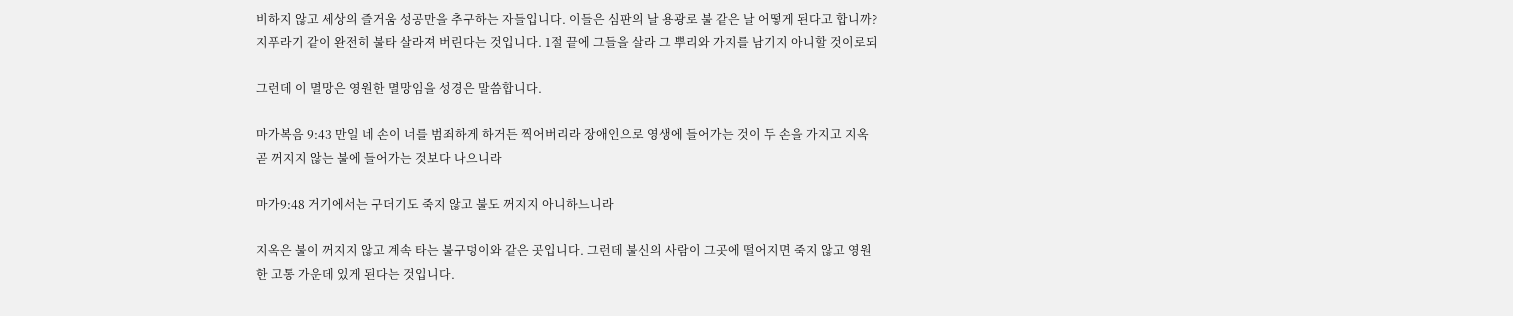비하지 않고 세상의 즐거움 성공만을 추구하는 자들입니다. 이들은 심판의 날 용광로 불 같은 날 어떻게 된다고 합니까? 지푸라기 같이 완전히 불타 살라져 버린다는 것입니다. 1절 끝에 그들을 살라 그 뿌리와 가지를 남기지 아니할 것이로되

그런데 이 멸망은 영원한 멸망임을 성경은 말씀합니다.

마가복음 9:43 만일 네 손이 너를 범죄하게 하거든 찍어버리라 장애인으로 영생에 들어가는 것이 두 손을 가지고 지옥 곧 꺼지지 않는 불에 들어가는 것보다 나으니라

마가9:48 거기에서는 구더기도 죽지 않고 불도 꺼지지 아니하느니라

지옥은 불이 꺼지지 않고 계속 타는 불구덩이와 같은 곳입니다. 그런데 불신의 사람이 그곳에 떨어지면 죽지 않고 영원한 고통 가운데 있게 된다는 것입니다.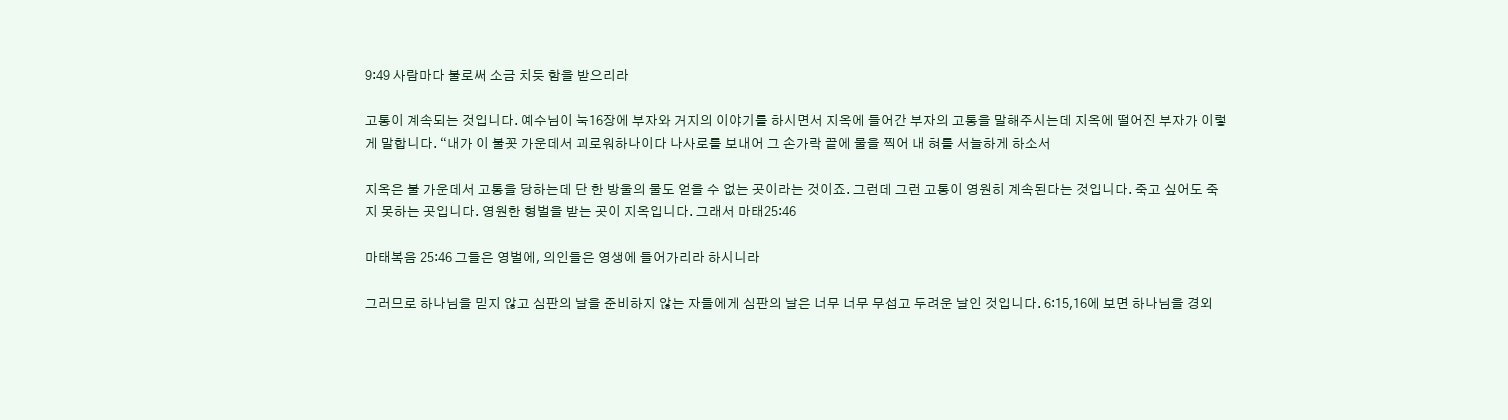9:49 사람마다 불로써 소금 치듯 함을 받으리라

고통이 계속되는 것입니다. 예수님이 눅16장에 부자와 거지의 이야기를 하시면서 지옥에 들어간 부자의 고통을 말해주시는데 지옥에 떨어진 부자가 이렇게 말합니다. “내가 이 불꼿 가운데서 괴로워하나이다 나사로를 보내어 그 손가락 끝에 물을 찍어 내 혀를 서늘하게 하소서

지옥은 불 가운데서 고통을 당하는데 단 한 방울의 물도 얻을 수 없는 곳이라는 것이죠. 그런데 그런 고통이 영원히 계속된다는 것입니다. 죽고 싶어도 죽지 못하는 곳입니다. 영원한 형벌을 받는 곳이 지옥입니다. 그래서 마태25:46

마태복음 25:46 그들은 영벌에, 의인들은 영생에 들어가리라 하시니라

그러므로 하나님을 믿지 않고 심판의 날을 준비하지 않는 자들에게 심판의 날은 너무 너무 무섭고 두려운 날인 것입니다. 6:15,16에 보면 하나님을 경외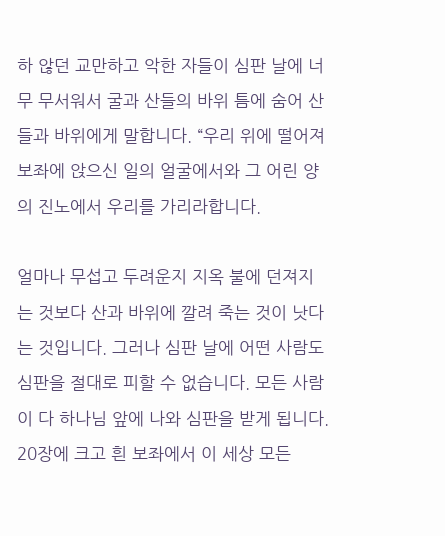하 않던 교만하고 악한 자들이 심판 날에 너무 무서워서 굴과 산들의 바위 틈에 숨어 산들과 바위에게 말합니다. “우리 위에 떨어져 보좌에 앉으신 일의 얼굴에서와 그 어린 양의 진노에서 우리를 가리라합니다.

얼마나 무섭고 두려운지 지옥 불에 던져지는 것보다 산과 바위에 깔려 죽는 것이 낫다는 것입니다. 그러나 심판 날에 어떤 사람도 심판을 절대로 피할 수 없습니다. 모든 사람이 다 하나님 앞에 나와 심판을 받게 됩니다. 20장에 크고 흰 보좌에서 이 세상 모든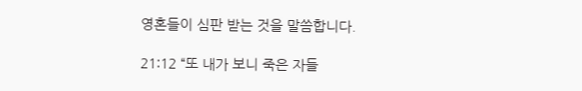영혼들이 심판 받는 것을 말씀합니다.

21:12 “또 내가 보니 죽은 자들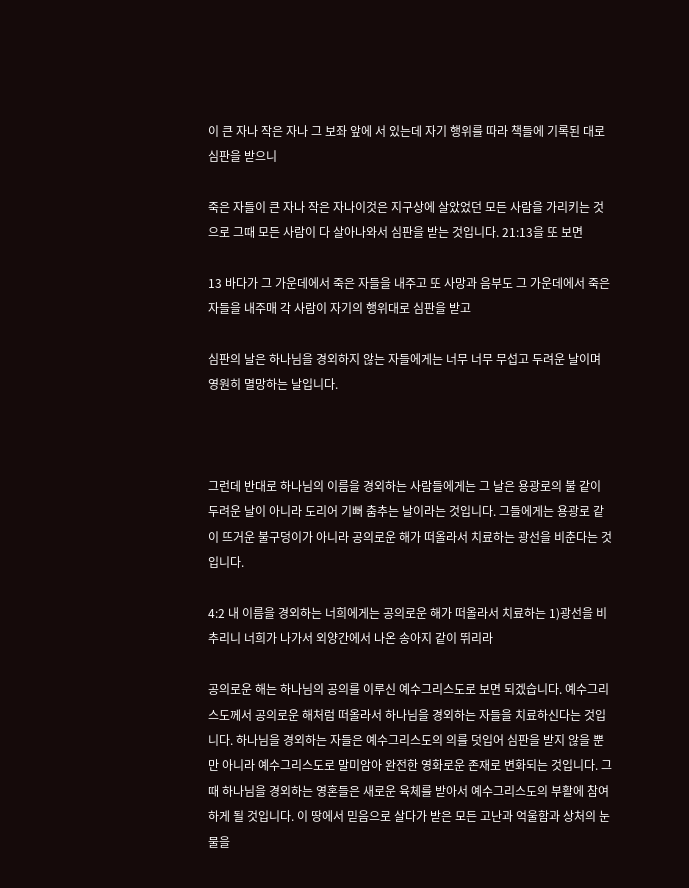이 큰 자나 작은 자나 그 보좌 앞에 서 있는데 자기 행위를 따라 책들에 기록된 대로 심판을 받으니

죽은 자들이 큰 자나 작은 자나이것은 지구상에 살았었던 모든 사람을 가리키는 것으로 그때 모든 사람이 다 살아나와서 심판을 받는 것입니다. 21:13을 또 보면

13 바다가 그 가운데에서 죽은 자들을 내주고 또 사망과 음부도 그 가운데에서 죽은 자들을 내주매 각 사람이 자기의 행위대로 심판을 받고

심판의 날은 하나님을 경외하지 않는 자들에게는 너무 너무 무섭고 두려운 날이며 영원히 멸망하는 날입니다.



그런데 반대로 하나님의 이름을 경외하는 사람들에게는 그 날은 용광로의 불 같이 두려운 날이 아니라 도리어 기뻐 춤추는 날이라는 것입니다. 그들에게는 용광로 같이 뜨거운 불구덩이가 아니라 공의로운 해가 떠올라서 치료하는 광선을 비춘다는 것입니다.

4:2 내 이름을 경외하는 너희에게는 공의로운 해가 떠올라서 치료하는 1)광선을 비추리니 너희가 나가서 외양간에서 나온 송아지 같이 뛰리라

공의로운 해는 하나님의 공의를 이루신 예수그리스도로 보면 되겠습니다. 예수그리스도께서 공의로운 해처럼 떠올라서 하나님을 경외하는 자들을 치료하신다는 것입니다. 하나님을 경외하는 자들은 예수그리스도의 의를 덧입어 심판을 받지 않을 뿐만 아니라 예수그리스도로 말미암아 완전한 영화로운 존재로 변화되는 것입니다. 그때 하나님을 경외하는 영혼들은 새로운 육체를 받아서 예수그리스도의 부활에 참여하게 될 것입니다. 이 땅에서 믿음으로 살다가 받은 모든 고난과 억울함과 상처의 눈물을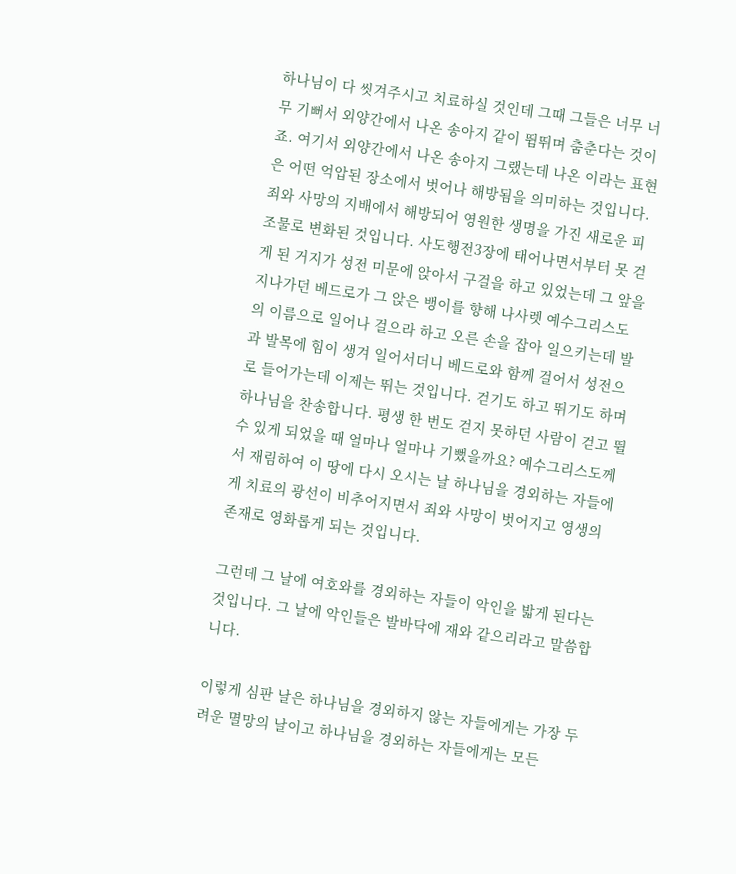하나님이 다 씻겨주시고 치료하실 것인데 그때 그들은 너무 너무 기뻐서 외양간에서 나온 송아지 같이 뜀뛰며 춤춘다는 것이죠. 여기서 외양간에서 나온 송아지 그랬는데 나온 이라는 표현은 어떤 억압된 장소에서 벗어나 해방됨을 의미하는 것입니다. 죄와 사망의 지배에서 해방되어 영원한 생명을 가진 새로운 피조물로 변화된 것입니다. 사도행전3장에 태어나면서부터 못 걷게 된 거지가 성전 미문에 앉아서 구걸을 하고 있었는데 그 앞을 지나가던 베드로가 그 앉은 뱅이를 향해 나사렛 예수그리스도의 이름으로 일어나 걸으라 하고 오른 손을 잡아 일으키는데 발과 발목에 힘이 생겨 일어서더니 베드로와 함께 걸어서 성전으로 들어가는데 이제는 뛰는 것입니다. 걷기도 하고 뛰기도 하며 하나님을 찬송합니다. 평생 한 번도 걷지 못하던 사람이 걷고 뛸 수 있게 되었을 때 얼마나 얼마나 기뻤을까요? 예수그리스도께서 재림하여 이 땅에 다시 오시는 날 하나님을 경외하는 자들에게 치료의 광선이 비추어지면서 죄와 사망이 벗어지고 영생의 존재로 영화롭게 되는 것입니다.

그런데 그 날에 여호와를 경외하는 자들이 악인을 밟게 된다는 것입니다. 그 날에 악인들은 발바닥에 재와 같으리라고 말씀합니다.

이렇게 심판 날은 하나님을 경외하지 않는 자들에게는 가장 두려운 멸망의 날이고 하나님을 경외하는 자들에게는 모든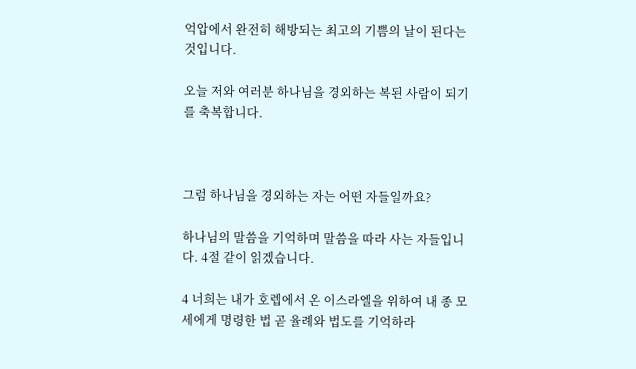억압에서 완전히 해방되는 최고의 기쁨의 날이 된다는 것입니다.

오늘 저와 여러분 하나님을 경외하는 복된 사람이 되기를 축복합니다.



그럼 하나님을 경외하는 자는 어떤 자들일까요?

하나님의 말씀을 기억하며 말씀을 따라 사는 자들입니다. 4절 같이 읽겠습니다.

4 너희는 내가 호렙에서 온 이스라엘을 위하여 내 종 모세에게 명령한 법 곧 율례와 법도를 기억하라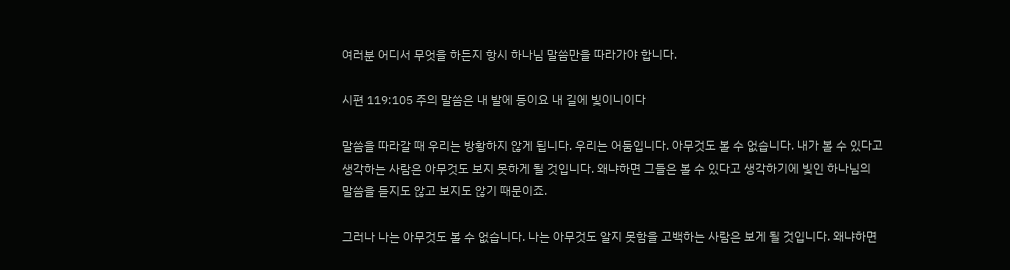여러분 어디서 무엇을 하든지 항시 하나님 말씀만을 따라가야 합니다.

시편 119:105 주의 말씀은 내 발에 등이요 내 길에 빛이니이다

말씀을 따라갈 때 우리는 방황하지 않게 됩니다. 우리는 어둠입니다. 아무것도 볼 수 없습니다. 내가 볼 수 있다고 생각하는 사람은 아무것도 보지 못하게 될 것입니다. 왜냐하면 그들은 볼 수 있다고 생각하기에 빛인 하나님의 말씀을 듣지도 않고 보지도 않기 때문이죠.

그러나 나는 아무것도 볼 수 없습니다. 나는 아무것도 알지 못함을 고백하는 사람은 보게 될 것입니다. 왜냐하면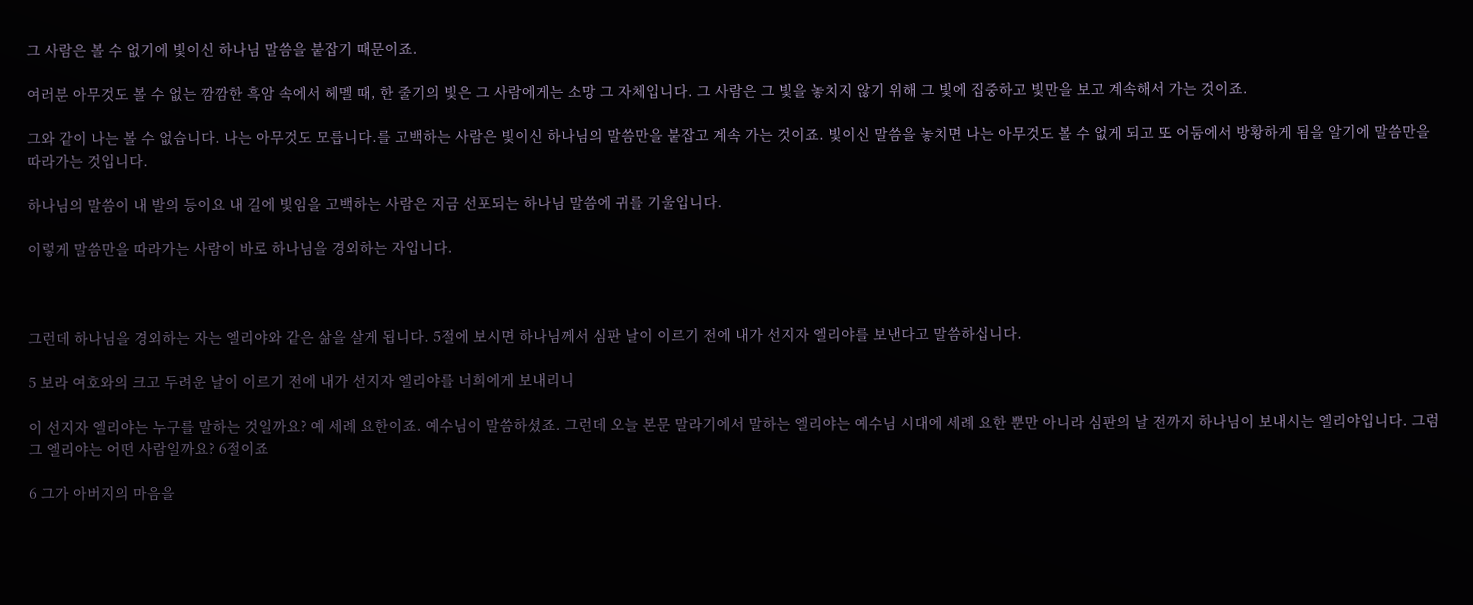그 사람은 볼 수 없기에 빛이신 하나님 말씀을 붙잡기 때문이죠.

여러분 아무것도 볼 수 없는 깜깜한 흑암 속에서 헤멜 때, 한 줄기의 빛은 그 사람에게는 소망 그 자체입니다. 그 사람은 그 빛을 놓치지 않기 위해 그 빛에 집중하고 빛만을 보고 계속해서 가는 것이죠.

그와 같이 나는 볼 수 없습니다. 나는 아무것도 모릅니다.를 고백하는 사람은 빛이신 하나님의 말씀만을 붙잡고 계속 가는 것이죠. 빛이신 말씀을 놓치면 나는 아무것도 볼 수 없게 되고 또 어둠에서 방황하게 됨을 알기에 말씀만을 따라가는 것입니다.

하나님의 말씀이 내 발의 등이요 내 길에 빛임을 고백하는 사람은 지금 선포되는 하나님 말씀에 귀를 기울입니다.

이렇게 말씀만을 따라가는 사람이 바로 하나님을 경외하는 자입니다.



그런데 하나님을 경외하는 자는 엘리야와 같은 삶을 살게 됩니다. 5절에 보시면 하나님께서 심판 날이 이르기 전에 내가 선지자 엘리야를 보낸다고 말씀하십니다.

5 보라 여호와의 크고 두려운 날이 이르기 전에 내가 선지자 엘리야를 너희에게 보내리니

이 선지자 엘리야는 누구를 말하는 것일까요? 예 세례 요한이죠. 예수님이 말씀하셨죠. 그런데 오늘 본문 말라기에서 말하는 엘리야는 예수님 시대에 세례 요한 뿐만 아니라 심판의 날 전까지 하나님이 보내시는 엘리야입니다. 그럼 그 엘리야는 어떤 사람일까요? 6절이죠

6 그가 아버지의 마음을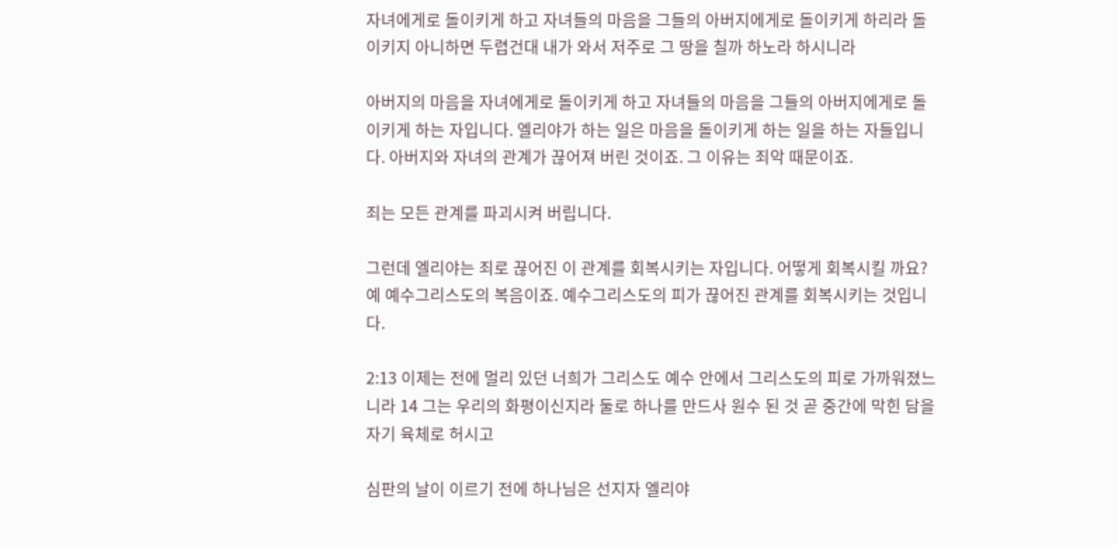자녀에게로 돌이키게 하고 자녀들의 마음을 그들의 아버지에게로 돌이키게 하리라 돌이키지 아니하면 두렵건대 내가 와서 저주로 그 땅을 칠까 하노라 하시니라

아버지의 마음을 자녀에게로 돌이키게 하고 자녀들의 마음을 그들의 아버지에게로 돌이키게 하는 자입니다. 엘리야가 하는 일은 마음을 돌이키게 하는 일을 하는 자들입니다. 아버지와 자녀의 관계가 끊어져 버린 것이죠. 그 이유는 죄악 때문이죠.

죄는 모든 관계를 파괴시켜 버립니다.

그런데 엘리야는 죄로 끊어진 이 관계를 회복시키는 자입니다. 어떻게 회복시킬 까요? 예 예수그리스도의 복음이죠. 예수그리스도의 피가 끊어진 관계를 회복시키는 것입니다.

2:13 이제는 전에 멀리 있던 너희가 그리스도 예수 안에서 그리스도의 피로 가까워졌느니라 14 그는 우리의 화평이신지라 둘로 하나를 만드사 원수 된 것 곧 중간에 막힌 담을 자기 육체로 허시고

심판의 날이 이르기 전에 하나님은 선지자 엘리야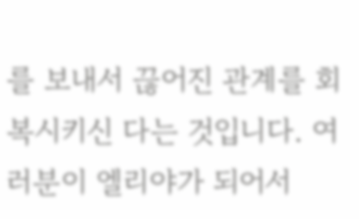를 보내서 끊어진 관계를 회복시키신 다는 것입니다. 여러분이 엘리야가 되어서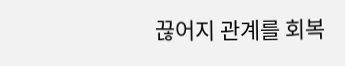끊어지 관계를 회복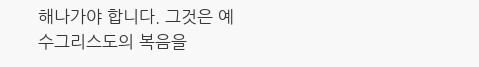해나가야 합니다. 그것은 예수그리스도의 복음을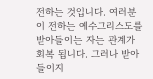전하는 것입니다. 여러분이 전하는 예수그리스도를 받아들이는 자는 관계가 회복 됩니다. 그러나 받아들이지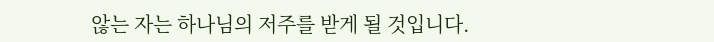않는 자는 하나님의 저주를 받게 될 것입니다.